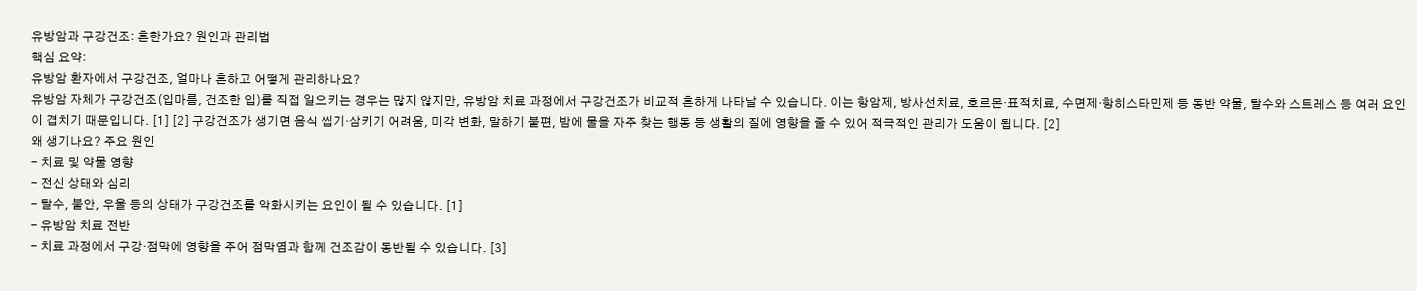유방암과 구강건조: 흔한가요? 원인과 관리법
핵심 요약:
유방암 환자에서 구강건조, 얼마나 흔하고 어떻게 관리하나요?
유방암 자체가 구강건조(입마름, 건조한 입)를 직접 일으키는 경우는 많지 않지만, 유방암 치료 과정에서 구강건조가 비교적 흔하게 나타날 수 있습니다. 이는 항암제, 방사선치료, 호르몬·표적치료, 수면제·항히스타민제 등 동반 약물, 탈수와 스트레스 등 여러 요인이 겹치기 때문입니다. [1] [2] 구강건조가 생기면 음식 씹기·삼키기 어려움, 미각 변화, 말하기 불편, 밤에 물을 자주 찾는 행동 등 생활의 질에 영향을 줄 수 있어 적극적인 관리가 도움이 됩니다. [2]
왜 생기나요? 주요 원인
- 치료 및 약물 영향
- 전신 상태와 심리
- 탈수, 불안, 우울 등의 상태가 구강건조를 악화시키는 요인이 될 수 있습니다. [1]
- 유방암 치료 전반
- 치료 과정에서 구강·점막에 영향을 주어 점막염과 함께 건조감이 동반될 수 있습니다. [3]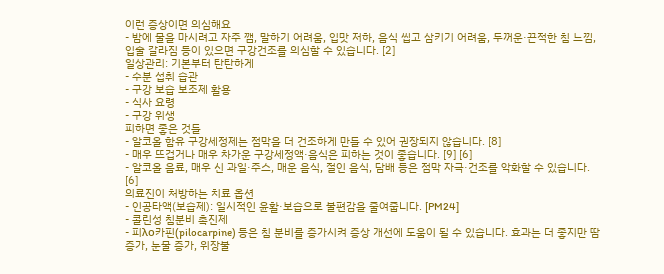이런 증상이면 의심해요
- 밤에 물을 마시려고 자주 깸, 말하기 어려움, 입맛 저하, 음식 씹고 삼키기 어려움, 두꺼운·끈적한 침 느낌, 입술 갈라짐 등이 있으면 구강건조를 의심할 수 있습니다. [2]
일상관리: 기본부터 탄탄하게
- 수분 섭취 습관
- 구강 보습 보조제 활용
- 식사 요령
- 구강 위생
피하면 좋은 것들
- 알코올 함유 구강세정제는 점막을 더 건조하게 만들 수 있어 권장되지 않습니다. [8]
- 매우 뜨겁거나 매우 차가운 구강세정액·음식은 피하는 것이 좋습니다. [9] [6]
- 알코올 음료, 매우 신 과일·주스, 매운 음식, 절인 음식, 담배 등은 점막 자극·건조를 악화할 수 있습니다. [6]
의료진이 처방하는 치료 옵션
- 인공타액(보습제): 일시적인 윤활·보습으로 불편감을 줄여줍니다. [PM24]
- 콜린성 침분비 촉진제
- 피λο카핀(pilocarpine) 등은 침 분비를 증가시켜 증상 개선에 도움이 될 수 있습니다. 효과는 더 좋지만 땀 증가, 눈물 증가, 위장불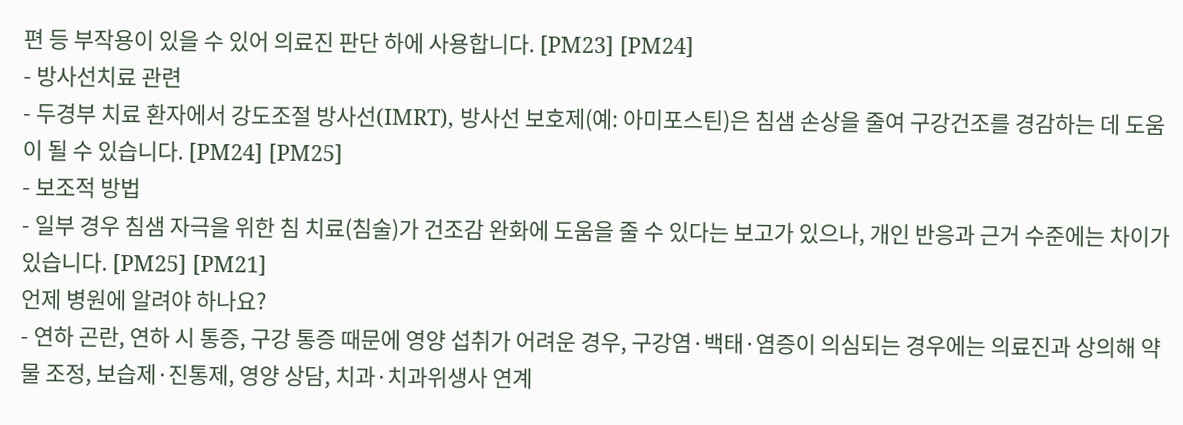편 등 부작용이 있을 수 있어 의료진 판단 하에 사용합니다. [PM23] [PM24]
- 방사선치료 관련
- 두경부 치료 환자에서 강도조절 방사선(IMRT), 방사선 보호제(예: 아미포스틴)은 침샘 손상을 줄여 구강건조를 경감하는 데 도움이 될 수 있습니다. [PM24] [PM25]
- 보조적 방법
- 일부 경우 침샘 자극을 위한 침 치료(침술)가 건조감 완화에 도움을 줄 수 있다는 보고가 있으나, 개인 반응과 근거 수준에는 차이가 있습니다. [PM25] [PM21]
언제 병원에 알려야 하나요?
- 연하 곤란, 연하 시 통증, 구강 통증 때문에 영양 섭취가 어려운 경우, 구강염·백태·염증이 의심되는 경우에는 의료진과 상의해 약물 조정, 보습제·진통제, 영양 상담, 치과·치과위생사 연계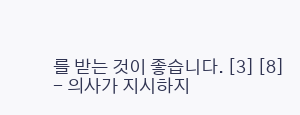를 받는 것이 좋습니다. [3] [8]
- 의사가 지시하지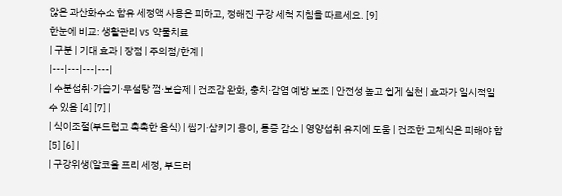않은 과산화수소 함유 세정액 사용은 피하고, 정해진 구강 세척 지침을 따르세요. [9]
한눈에 비교: 생활관리 vs 약물치료
| 구분 | 기대 효과 | 장점 | 주의점/한계 |
|---|---|---|---|
| 수분섭취·가습기·무설탕 껌·보습제 | 건조감 완화, 충치·감염 예방 보조 | 안전성 높고 쉽게 실천 | 효과가 일시적일 수 있음 [4] [7] |
| 식이조절(부드럽고 촉촉한 음식) | 씹기·삼키기 용이, 통증 감소 | 영양섭취 유지에 도움 | 건조한 고체식은 피해야 함 [5] [6] |
| 구강위생(알코올 프리 세정, 부드러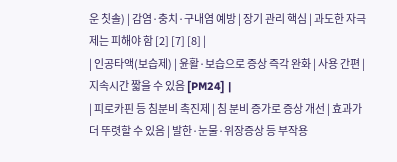운 칫솔) | 감염·충치·구내염 예방 | 장기 관리 핵심 | 과도한 자극제는 피해야 함 [2] [7] [8] |
| 인공타액(보습제) | 윤활·보습으로 증상 즉각 완화 | 사용 간편 | 지속시간 짧을 수 있음 [PM24] |
| 피로카핀 등 침분비 촉진제 | 침 분비 증가로 증상 개선 | 효과가 더 뚜렷할 수 있음 | 발한·눈물·위장증상 등 부작용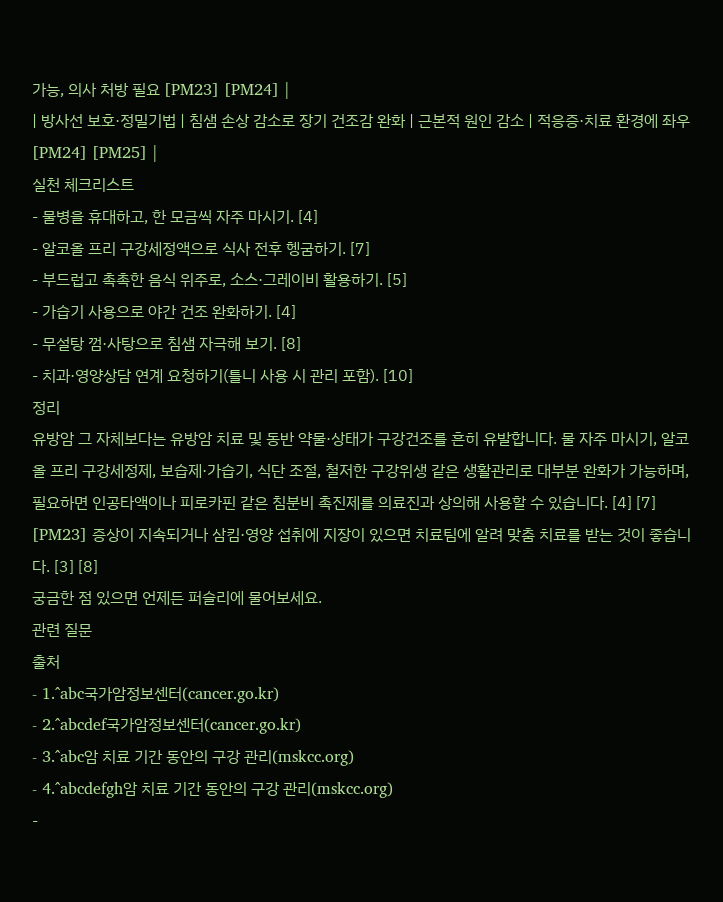가능, 의사 처방 필요 [PM23] [PM24] |
| 방사선 보호·정밀기법 | 침샘 손상 감소로 장기 건조감 완화 | 근본적 원인 감소 | 적응증·치료 환경에 좌우 [PM24] [PM25] |
실천 체크리스트
- 물병을 휴대하고, 한 모금씩 자주 마시기. [4]
- 알코올 프리 구강세정액으로 식사 전후 헹굼하기. [7]
- 부드럽고 촉촉한 음식 위주로, 소스·그레이비 활용하기. [5]
- 가습기 사용으로 야간 건조 완화하기. [4]
- 무설탕 껌·사탕으로 침샘 자극해 보기. [8]
- 치과·영양상담 연계 요청하기(틀니 사용 시 관리 포함). [10]
정리
유방암 그 자체보다는 유방암 치료 및 동반 약물·상태가 구강건조를 흔히 유발합니다. 물 자주 마시기, 알코올 프리 구강세정제, 보습제·가습기, 식단 조절, 철저한 구강위생 같은 생활관리로 대부분 완화가 가능하며, 필요하면 인공타액이나 피로카핀 같은 침분비 촉진제를 의료진과 상의해 사용할 수 있습니다. [4] [7] [PM23] 증상이 지속되거나 삼킴·영양 섭취에 지장이 있으면 치료팀에 알려 맞춤 치료를 받는 것이 좋습니다. [3] [8]
궁금한 점 있으면 언제든 퍼슬리에 물어보세요.
관련 질문
출처
- 1.^abc국가암정보센터(cancer.go.kr)
- 2.^abcdef국가암정보센터(cancer.go.kr)
- 3.^abc암 치료 기간 동안의 구강 관리(mskcc.org)
- 4.^abcdefgh암 치료 기간 동안의 구강 관리(mskcc.org)
-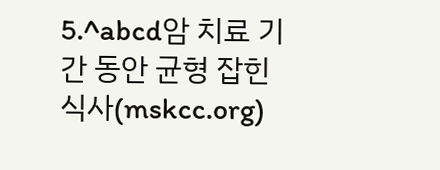5.^abcd암 치료 기간 동안 균형 잡힌 식사(mskcc.org)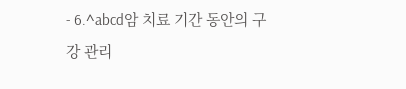- 6.^abcd암 치료 기간 동안의 구강 관리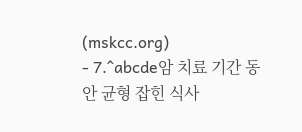(mskcc.org)
- 7.^abcde암 치료 기간 동안 균형 잡힌 식사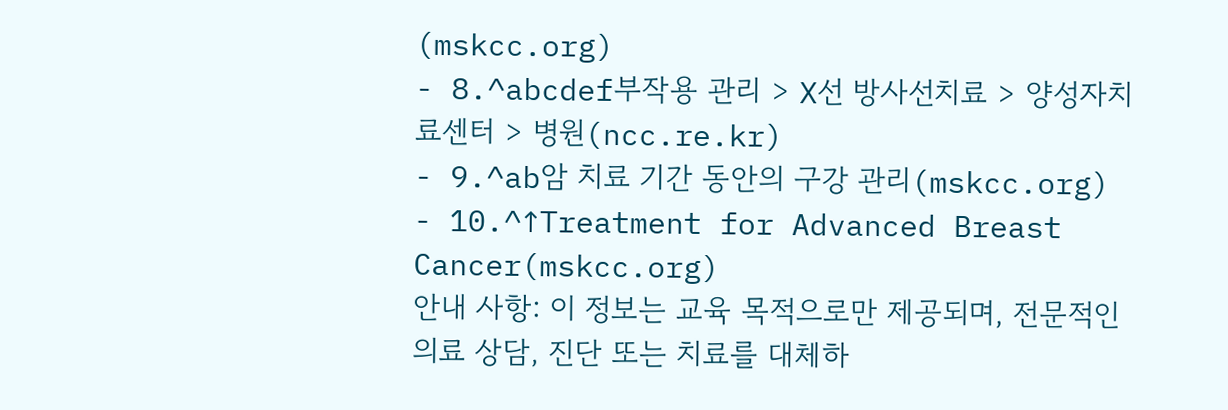(mskcc.org)
- 8.^abcdef부작용 관리 > X선 방사선치료 > 양성자치료센터 > 병원(ncc.re.kr)
- 9.^ab암 치료 기간 동안의 구강 관리(mskcc.org)
- 10.^↑Treatment for Advanced Breast Cancer(mskcc.org)
안내 사항: 이 정보는 교육 목적으로만 제공되며, 전문적인 의료 상담, 진단 또는 치료를 대체하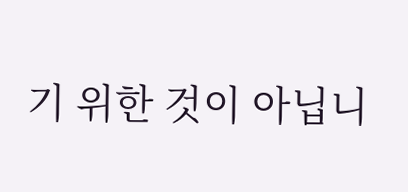기 위한 것이 아닙니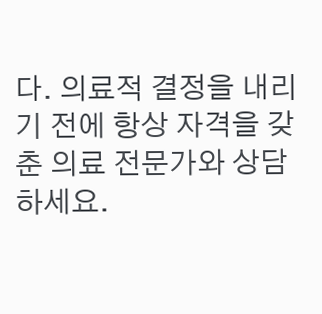다. 의료적 결정을 내리기 전에 항상 자격을 갖춘 의료 전문가와 상담하세요.